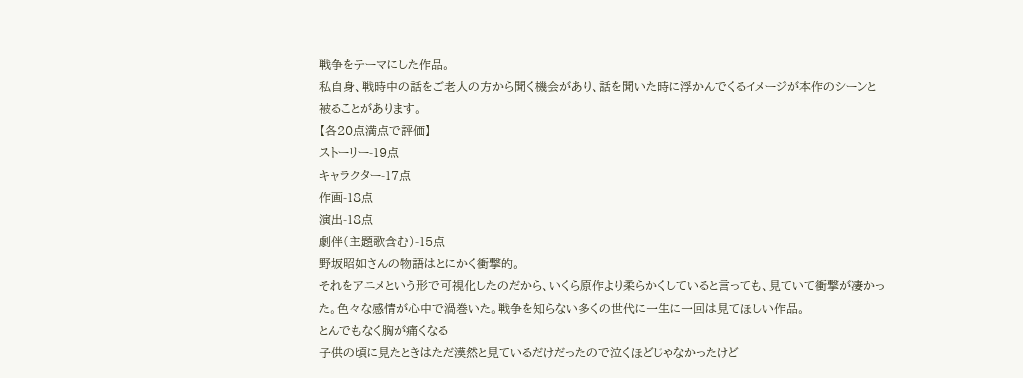戦争をテーマにした作品。
私自身、戦時中の話をご老人の方から聞く機会があり、話を聞いた時に浮かんでくるイメージが本作のシーンと被ることがあります。
【各20点満点で評価】
ストーリー-19点
キャラクター-17点
作画-18点
演出-18点
劇伴(主題歌含む)-15点
野坂昭如さんの物語はとにかく衝撃的。
それをアニメという形で可視化したのだから、いくら原作より柔らかくしていると言っても、見ていて衝撃が凄かった。色々な感情が心中で渦巻いた。戦争を知らない多くの世代に一生に一回は見てほしい作品。
とんでもなく胸が痛くなる
子供の頃に見たときはただ漠然と見ているだけだったので泣くほどじゃなかったけど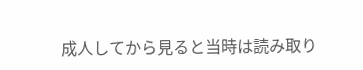成人してから見ると当時は読み取り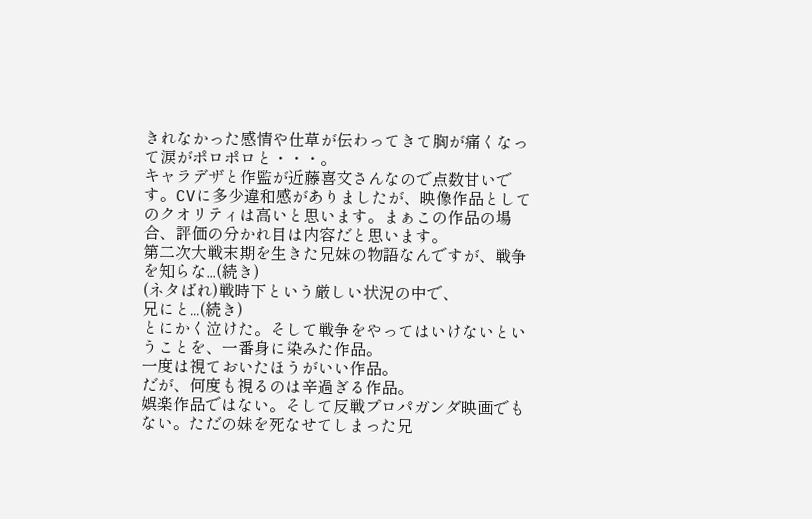きれなかった感情や仕草が伝わってきて胸が痛くなって涙がポロポロと・・・。
キャラデザと作監が近藤喜文さんなので点数甘いです。CVに多少違和感がありましたが、映像作品としてのクオリティは高いと思います。まぁこの作品の場合、評価の分かれ目は内容だと思います。
第二次大戦末期を生きた兄妹の物語なんですが、戦争を知らな...(続き)
(ネタばれ)戦時下という厳しい状況の中で、
兄にと...(続き)
とにかく泣けた。そして戦争をやってはいけないということを、一番身に染みた作品。
一度は視ておいたほうがいい作品。
だが、何度も視るのは辛過ぎる作品。
娯楽作品ではない。そして反戦プロパガンダ映画でもない。ただの妹を死なせてしまった兄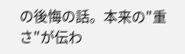の後悔の話。本来の"重さ"が伝わ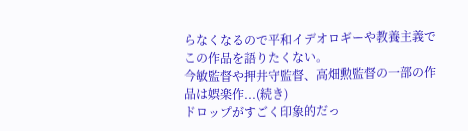らなくなるので平和イデオロギーや教養主義でこの作品を語りたくない。
今敏監督や押井守監督、高畑勲監督の一部の作品は娯楽作...(続き)
ドロップがすごく印象的だっ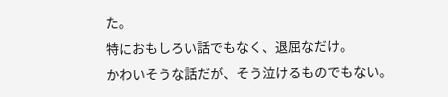た。
特におもしろい話でもなく、退屈なだけ。
かわいそうな話だが、そう泣けるものでもない。